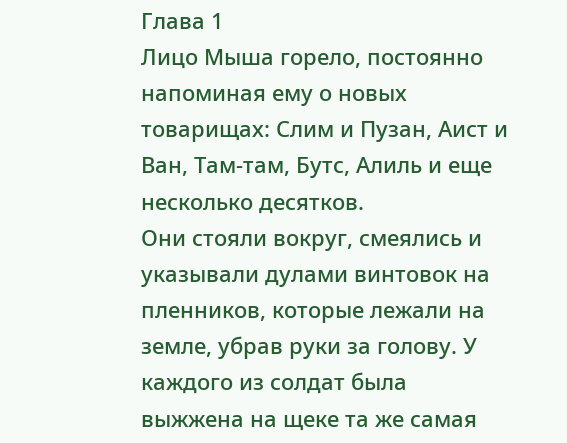Глава 1
Лицо Мыша горело, постоянно напоминая ему о новых товарищах: Слим и Пузан, Аист и Ван, Там-там, Бутс, Алиль и еще несколько десятков.
Они стояли вокруг, смеялись и указывали дулами винтовок на пленников, которые лежали на земле, убрав руки за голову. У каждого из солдат была выжжена на щеке та же самая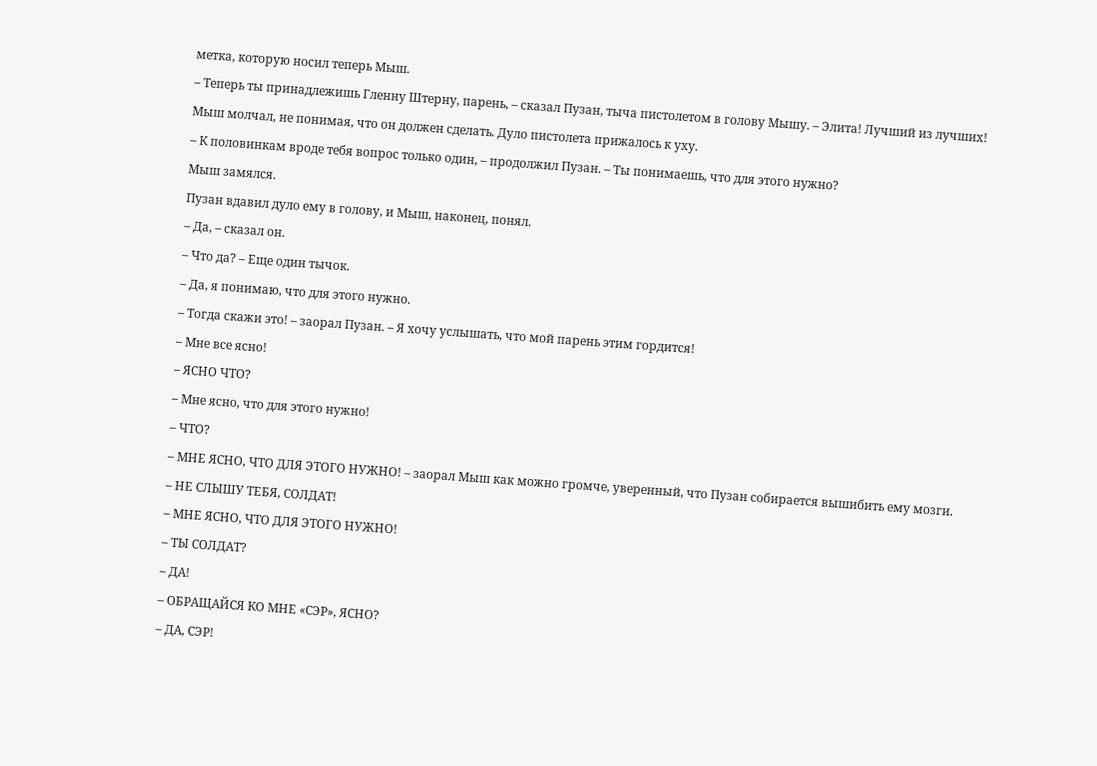метка, которую носил теперь Мыш.
– Теперь ты принадлежишь Гленну Штерну, парень, – сказал Пузан, тыча пистолетом в голову Мышу. – Элита! Лучший из лучших!
Мыш молчал, не понимая, что он должен сделать. Дуло пистолета прижалось к уху.
– К половинкам вроде тебя вопрос только один, – продолжил Пузан. – Ты понимаешь, что для этого нужно?
Мыш замялся.
Пузан вдавил дуло ему в голову, и Мыш, наконец, понял.
– Да, – сказал он.
– Что да? – Еще один тычок.
– Да, я понимаю, что для этого нужно.
– Тогда скажи это! – заорал Пузан. – Я хочу услышать, что мой парень этим гордится!
– Мне все ясно!
– ЯСНО ЧТО?
– Мне ясно, что для этого нужно!
– ЧТО?
– МНЕ ЯСНО, ЧТО ДЛЯ ЭТОГО НУЖНО! – заорал Мыш как можно громче, уверенный, что Пузан собирается вышибить ему мозги.
– НЕ СЛЫШУ ТЕБЯ, СОЛДАТ!
– МНЕ ЯСНО, ЧТО ДЛЯ ЭТОГО НУЖНО!
– ТЫ СОЛДАТ?
– ДА!
– ОБРАЩАЙСЯ КО МНЕ «СЭР», ЯСНО?
– ДА, СЭР!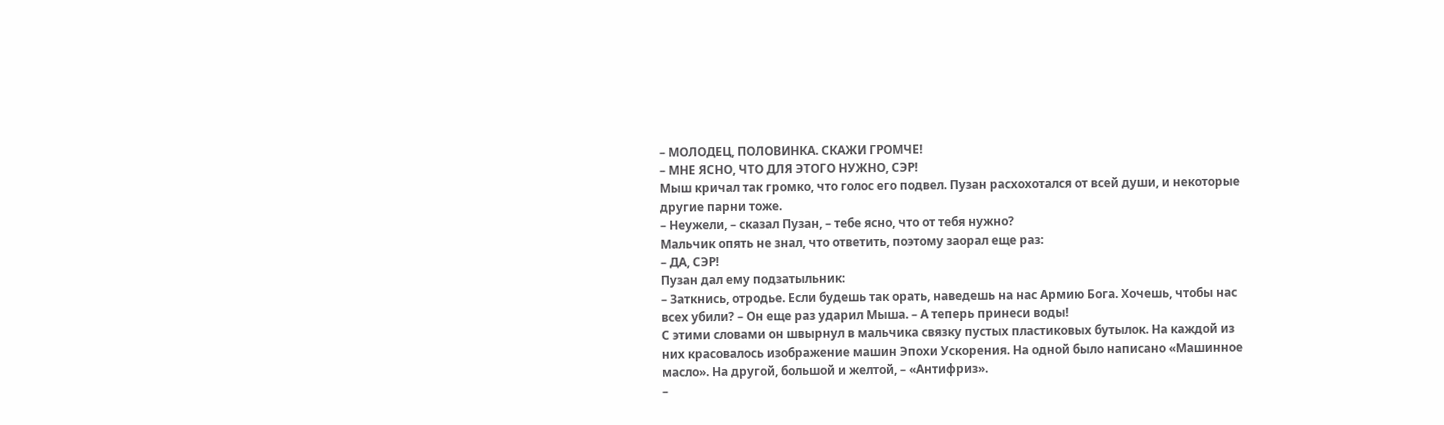– МОЛОДЕЦ, ПОЛОВИНКА. СКАЖИ ГРОМЧЕ!
– МНЕ ЯСНО, ЧТО ДЛЯ ЭТОГО НУЖНО, СЭР!
Мыш кричал так громко, что голос его подвел. Пузан расхохотался от всей души, и некоторые другие парни тоже.
– Неужели, – сказал Пузан, – тебе ясно, что от тебя нужно?
Мальчик опять не знал, что ответить, поэтому заорал еще раз:
– ДА, СЭР!
Пузан дал ему подзатыльник:
– Заткнись, отродье. Если будешь так орать, наведешь на нас Армию Бога. Хочешь, чтобы нас всех убили? – Он еще раз ударил Мыша. – А теперь принеси воды!
С этими словами он швырнул в мальчика связку пустых пластиковых бутылок. На каждой из них красовалось изображение машин Эпохи Ускорения. На одной было написано «Машинное масло». На другой, большой и желтой, – «Антифриз».
–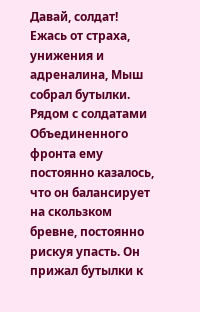Давай, солдат!
Ежась от страха, унижения и адреналина, Мыш собрал бутылки. Рядом с солдатами Объединенного фронта ему постоянно казалось, что он балансирует на скользком бревне, постоянно рискуя упасть. Он прижал бутылки к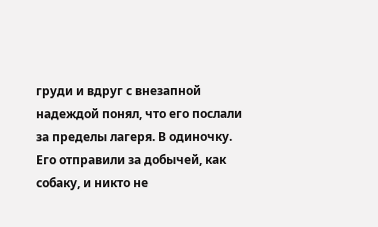груди и вдруг с внезапной надеждой понял, что его послали за пределы лагеря. В одиночку.
Его отправили за добычей, как собаку, и никто не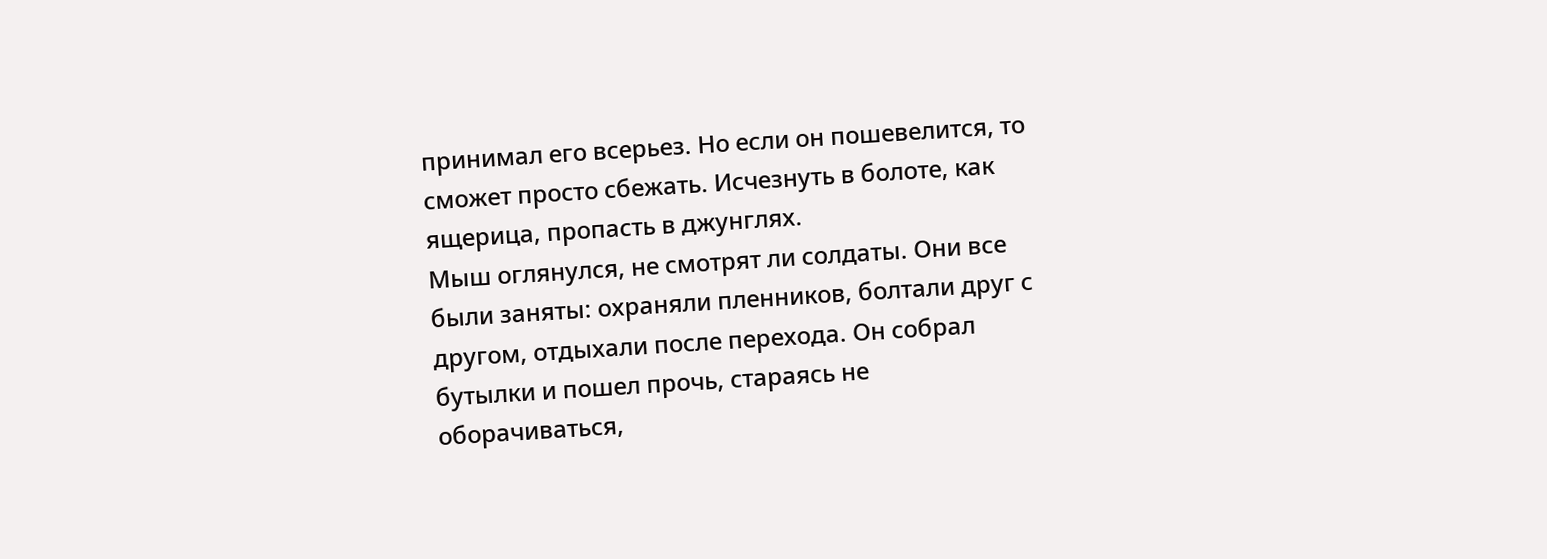принимал его всерьез. Но если он пошевелится, то сможет просто сбежать. Исчезнуть в болоте, как ящерица, пропасть в джунглях.
Мыш оглянулся, не смотрят ли солдаты. Они все были заняты: охраняли пленников, болтали друг с другом, отдыхали после перехода. Он собрал бутылки и пошел прочь, стараясь не оборачиваться,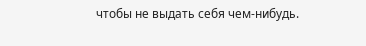чтобы не выдать себя чем-нибудь.